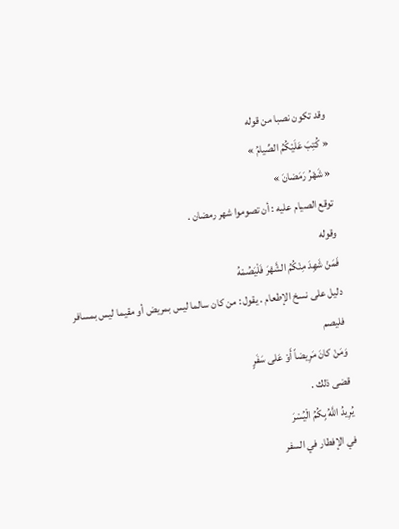وقد تكون نصبا من قوله
« كُتِبَ عَلَيْكُمُ الصِّيامُ »
« شَهْرُ رَمَضانَ »
توقع الصيام عليه : أن تصوموا شهر رمضان .
وقوله
فَمَنْ شَهِدَ مِنْكُمُ الشَّهْرَ فَلْيَصُمْهُ
دليل على نسخ الإطعام . يقول : من كان سالما ليس بمريض أو مقيما ليس بمسافر فليصم
وَمَنْ كانَ مَرِيضاً أَوْ عَلى سَفَرٍ
قضى ذلك .
يُرِيدُ اللَّهُ بِكُمُ الْيُسْرَ
في الإفطار في السفر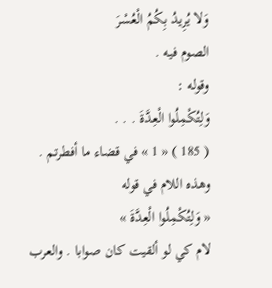وَلا يُرِيدُ بِكُمُ الْعُسْرَ
الصوم فيه .
وقوله :
وَلِتُكْمِلُوا الْعِدَّةَ . . .
( 185 ) « 1 » في قضاء ما أفطرتم . وهذه اللام في قوله
« وَلِتُكْمِلُوا الْعِدَّةَ »
لام كي لو ألقيت كان صوابا . والعرب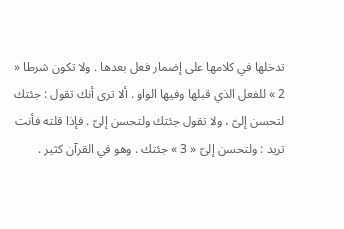تدخلها في كلامها على إضمار فعل بعدها . ولا تكون شرطا « 2 » للفعل الذي قبلها وفيها الواو . ألا ترى أنك تقول : جئتك لتحسن إلىّ ، ولا تقول جئتك ولتحسن إلىّ . فإذا قلته فأنت تريد : ولتحسن إلىّ « 3 » جئتك . وهو في القرآن كثير .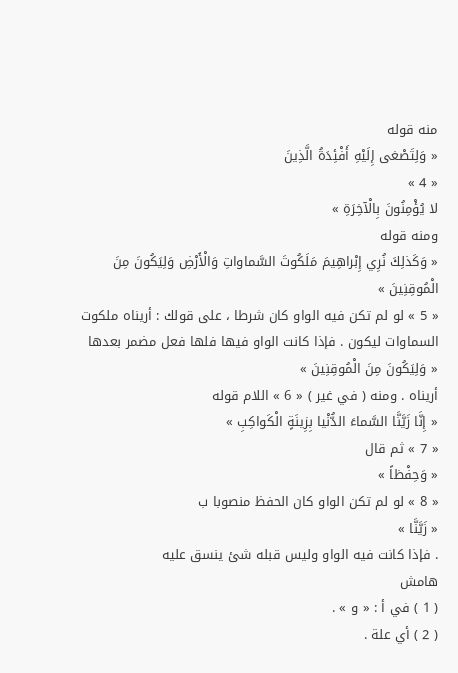منه قوله
« وَلِتَصْغى إِلَيْهِ أَفْئِدَةُ الَّذِينَ
« 4 »
لا يُؤْمِنُونَ بِالْآخِرَةِ »
ومنه قوله
« وَكَذلِكَ نُرِي إِبْراهِيمَ مَلَكُوتَ السَّماواتِ وَالْأَرْضِ وَلِيَكُونَ مِنَ الْمُوقِنِينَ »
« 5 » لو لم تكن فيه الواو كان شرطا ، على قولك : أريناه ملكوت السماوات ليكون . فإذا كانت الواو فيها فلها فعل مضمر بعدها
« وَلِيَكُونَ مِنَ الْمُوقِنِينَ »
أريناه . ومنه ( في غير ) « 6 » اللام قوله
« إِنَّا زَيَّنَّا السَّماءَ الدُّنْيا بِزِينَةٍ الْكَواكِبِ »
« 7 » ثم قال
« وَحِفْظاً »
« 8 » لو لم تكن الواو كان الحفظ منصوبا ب
« زَيَّنَّا »
. فإذا كانت فيه الواو وليس قبله شئ ينسق عليه
هامش
( 1 ) في أ : « و » .
( 2 ) أي علة .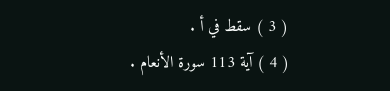( 3 ) سقط في أ .
( 4 ) آية 113 سورة الأنعام .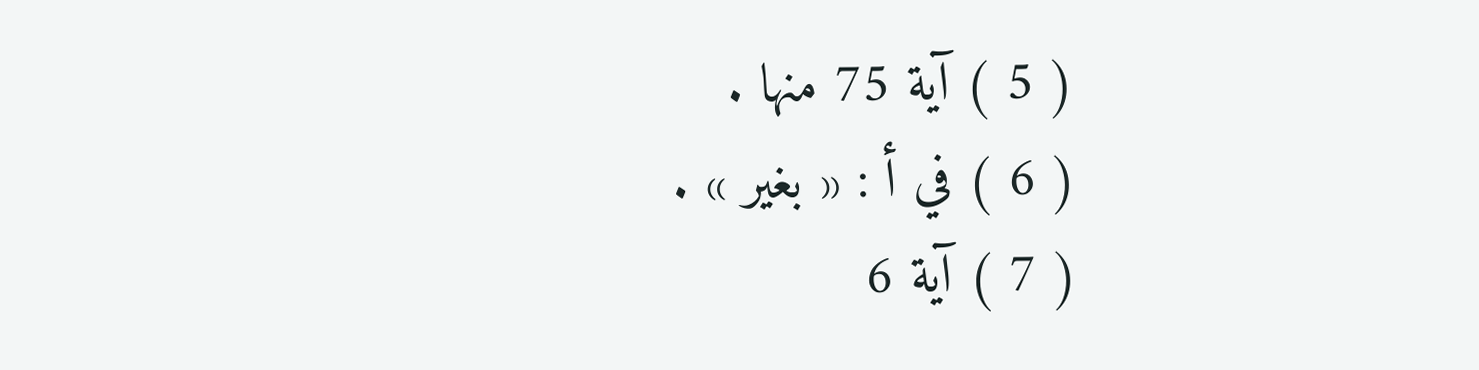( 5 ) آية 75 منها .
( 6 ) في أ : « بغير » .
( 7 ) آية 6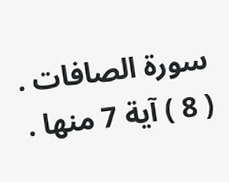سورة الصافات .
( 8 ) آية 7 منها .